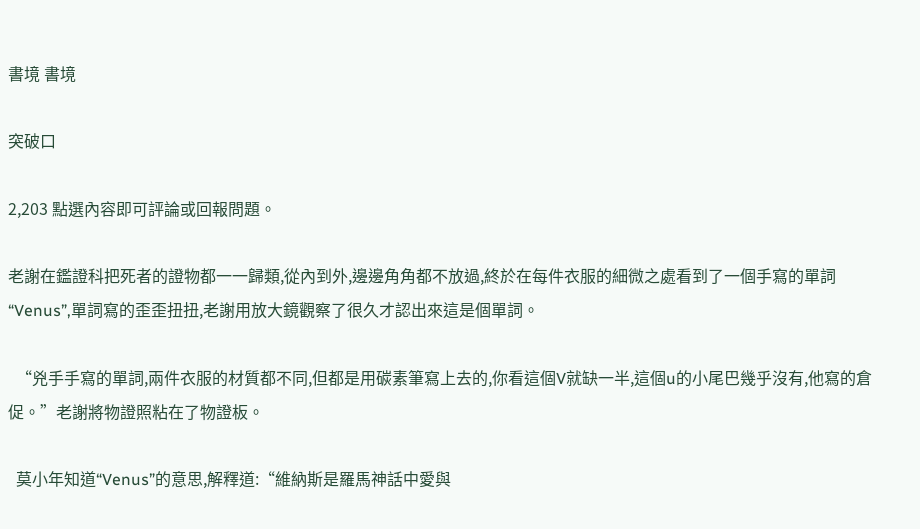書境 書境

突破口

2,203 點選內容即可評論或回報問題。

老謝在鑑證科把死者的證物都一一歸類,從內到外,邊邊角角都不放過,終於在每件衣服的細微之處看到了一個手寫的單詞“Venus”,單詞寫的歪歪扭扭,老謝用放大鏡觀察了很久才認出來這是個單詞。

  “兇手手寫的單詞,兩件衣服的材質都不同,但都是用碳素筆寫上去的,你看這個V就缺一半,這個u的小尾巴幾乎沒有,他寫的倉促。”老謝將物證照粘在了物證板。

  莫小年知道“Venus”的意思,解釋道:“維納斯是羅馬神話中愛與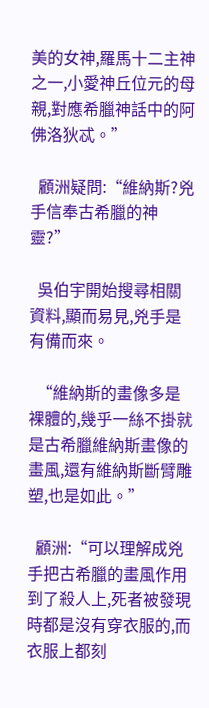美的女神,羅馬十二主神之一,小愛神丘位元的母親,對應希臘神話中的阿佛洛狄忒。”

  顧洲疑問:“維納斯?兇手信奉古希臘的神靈?”

  吳伯宇開始搜尋相關資料,顯而易見,兇手是有備而來。

  “維納斯的畫像多是裸體的,幾乎一絲不掛就是古希臘維納斯畫像的畫風,還有維納斯斷臂雕塑,也是如此。”

  顧洲:“可以理解成兇手把古希臘的畫風作用到了殺人上,死者被發現時都是沒有穿衣服的,而衣服上都刻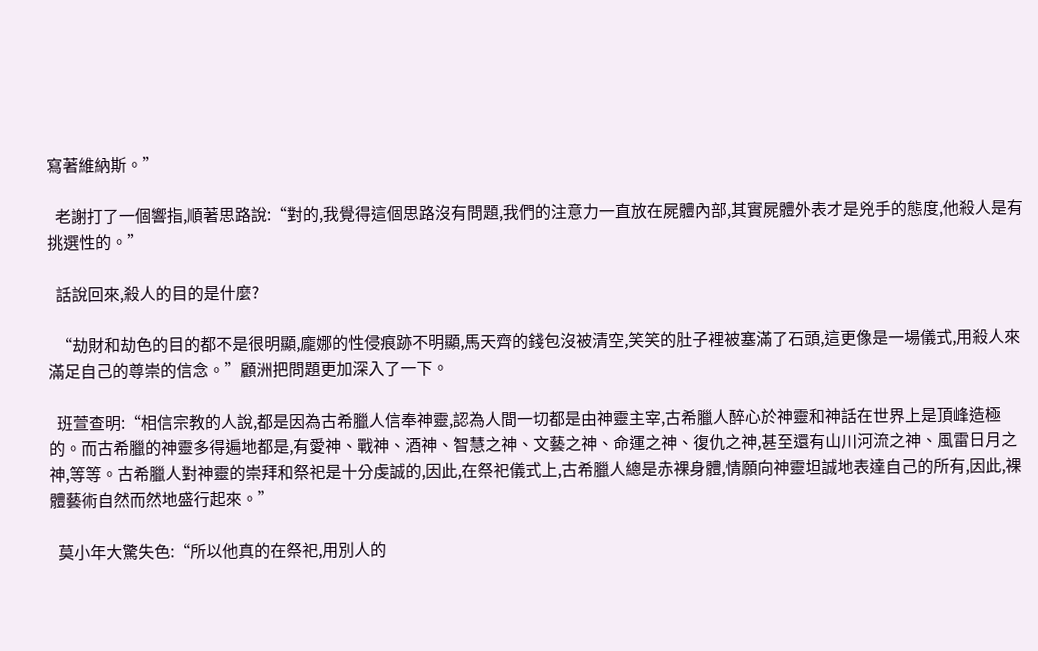寫著維納斯。”

  老謝打了一個響指,順著思路說:“對的,我覺得這個思路沒有問題,我們的注意力一直放在屍體內部,其實屍體外表才是兇手的態度,他殺人是有挑選性的。”

  話說回來,殺人的目的是什麼?

  “劫財和劫色的目的都不是很明顯,龐娜的性侵痕跡不明顯,馬天齊的錢包沒被清空,笑笑的肚子裡被塞滿了石頭,這更像是一場儀式,用殺人來滿足自己的尊崇的信念。”顧洲把問題更加深入了一下。

  班萱查明:“相信宗教的人說,都是因為古希臘人信奉神靈,認為人間一切都是由神靈主宰,古希臘人醉心於神靈和神話在世界上是頂峰造極的。而古希臘的神靈多得遍地都是,有愛神、戰神、酒神、智慧之神、文藝之神、命運之神、復仇之神,甚至還有山川河流之神、風雷日月之神,等等。古希臘人對神靈的崇拜和祭祀是十分虔誠的,因此,在祭祀儀式上,古希臘人總是赤裸身體,情願向神靈坦誠地表達自己的所有,因此,裸體藝術自然而然地盛行起來。”

  莫小年大驚失色:“所以他真的在祭祀,用別人的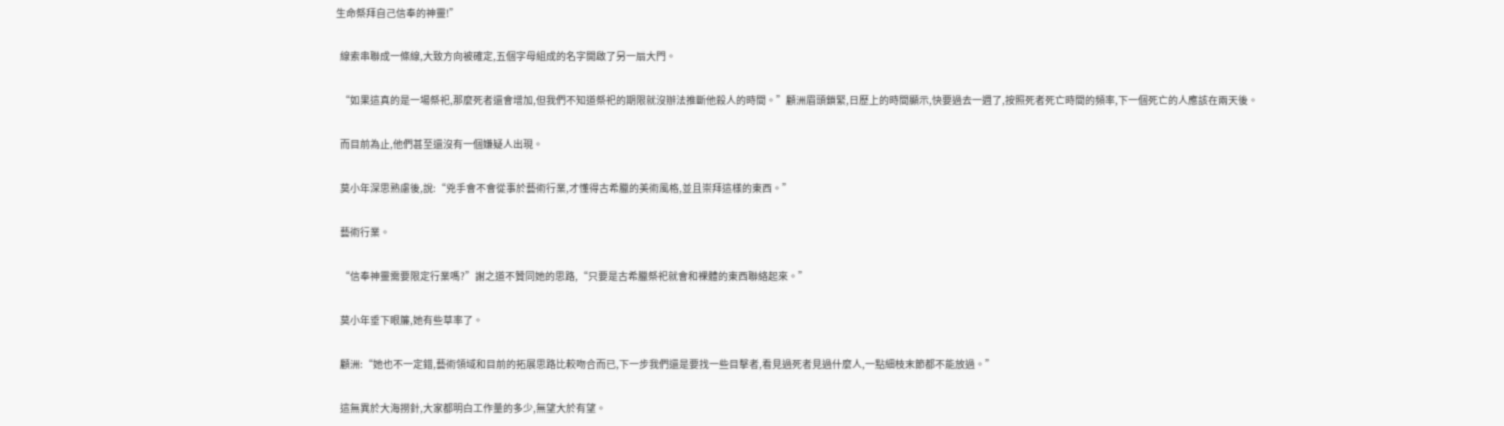生命祭拜自己信奉的神靈!”

  線索串聯成一條線,大致方向被確定,五個字母組成的名字開啟了另一扇大門。

  “如果這真的是一場祭祀,那麼死者還會增加,但我們不知道祭祀的期限就沒辦法推斷他殺人的時間。”顧洲眉頭鎖緊,日歷上的時間顯示,快要過去一週了,按照死者死亡時間的頻率,下一個死亡的人應該在兩天後。

  而目前為止,他們甚至還沒有一個嫌疑人出現。

  莫小年深思熟慮後,說:“兇手會不會從事於藝術行業,才懂得古希臘的美術風格,並且崇拜這樣的東西。”

  藝術行業。

  “信奉神靈需要限定行業嗎?”謝之道不贊同她的思路,“只要是古希臘祭祀就會和裸體的東西聯絡起來。”

  莫小年垂下眼簾,她有些草率了。

  顧洲:“她也不一定錯,藝術領域和目前的拓展思路比較吻合而已,下一步我們還是要找一些目擊者,看見過死者見過什麼人,一點細枝末節都不能放過。”

  這無異於大海撈針,大家都明白工作量的多少,無望大於有望。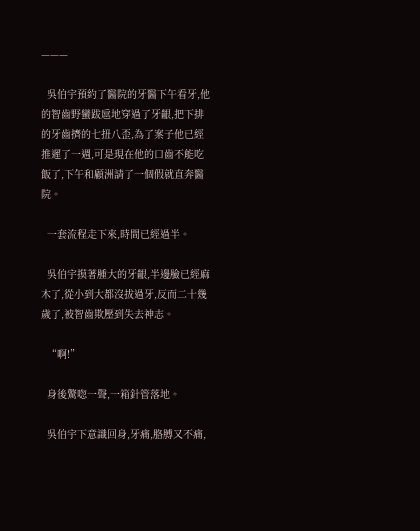———

  吳伯宇預約了醫院的牙醫下午看牙,他的智齒野蠻跋扈地穿過了牙齦,把下排的牙齒擠的七扭八歪,為了案子他已經推遲了一週,可是現在他的口齒不能吃飯了,下午和顧洲請了一個假就直奔醫院。

  一套流程走下來,時間已經過半。

  吳伯宇摸著腫大的牙齦,半邊臉已經麻木了,從小到大都沒拔過牙,反而二十幾歲了,被智齒欺壓到失去神志。

  “啊!”

  身後驚唿一聲,一箱針管落地。

  吳伯宇下意識回身,牙痛,胳膊又不痛,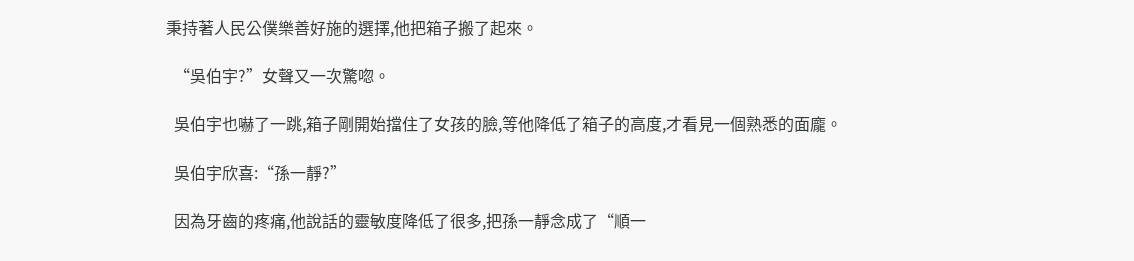秉持著人民公僕樂善好施的選擇,他把箱子搬了起來。

  “吳伯宇?”女聲又一次驚唿。

  吳伯宇也嚇了一跳,箱子剛開始擋住了女孩的臉,等他降低了箱子的高度,才看見一個熟悉的面龐。

  吳伯宇欣喜:“孫一靜?”

  因為牙齒的疼痛,他說話的靈敏度降低了很多,把孫一靜念成了“順一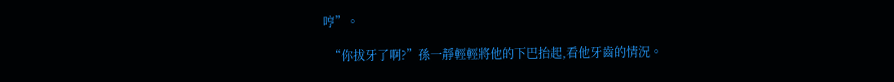哼”。

  “你拔牙了啊?”孫一靜輕輕將他的下巴抬起,看他牙齒的情況。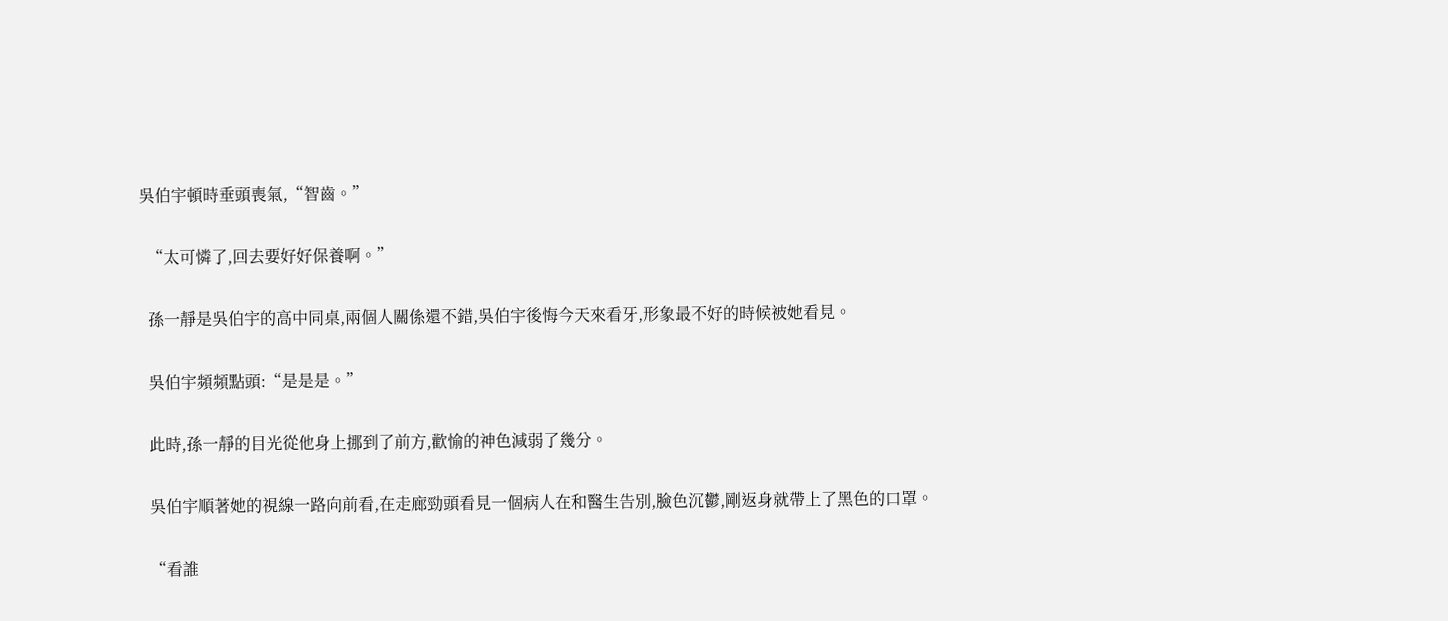吳伯宇頓時垂頭喪氣,“智齒。”

  “太可憐了,回去要好好保養啊。”

  孫一靜是吳伯宇的高中同桌,兩個人關係還不錯,吳伯宇後悔今天來看牙,形象最不好的時候被她看見。

  吳伯宇頻頻點頭:“是是是。”

  此時,孫一靜的目光從他身上挪到了前方,歡愉的神色減弱了幾分。

  吳伯宇順著她的視線一路向前看,在走廊勁頭看見一個病人在和醫生告別,臉色沉鬱,剛返身就帶上了黑色的口罩。

  “看誰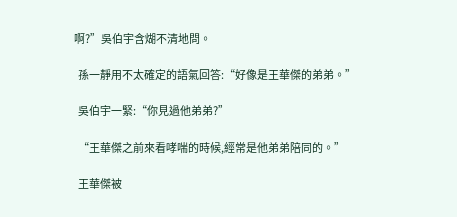啊?”吳伯宇含煳不清地問。

  孫一靜用不太確定的語氣回答:“好像是王華傑的弟弟。”

  吳伯宇一緊:“你見過他弟弟?”

  “王華傑之前來看哮喘的時候,經常是他弟弟陪同的。”

  王華傑被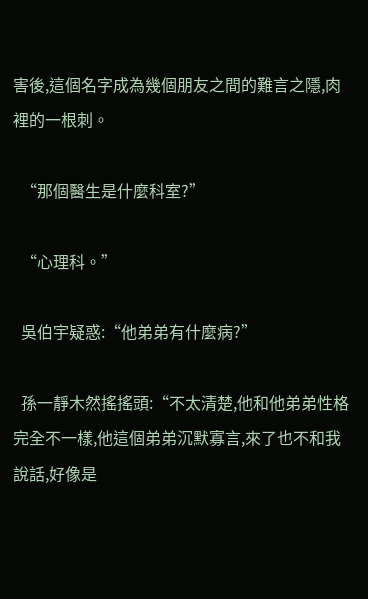害後,這個名字成為幾個朋友之間的難言之隱,肉裡的一根刺。

  “那個醫生是什麼科室?”

  “心理科。”

  吳伯宇疑惑:“他弟弟有什麼病?”

  孫一靜木然搖搖頭:“不太清楚,他和他弟弟性格完全不一樣,他這個弟弟沉默寡言,來了也不和我說話,好像是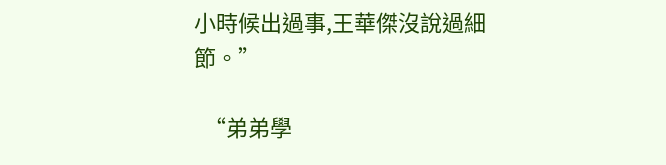小時候出過事,王華傑沒說過細節。”

  “弟弟學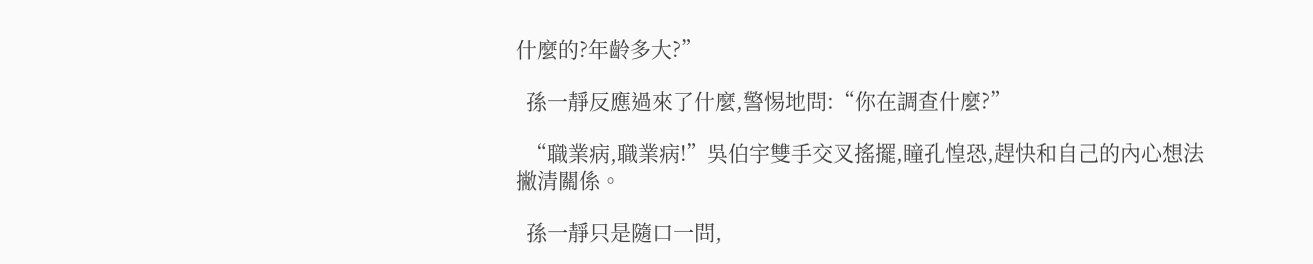什麼的?年齡多大?”

  孫一靜反應過來了什麼,警惕地問:“你在調查什麼?”

  “職業病,職業病!”吳伯宇雙手交叉搖擺,瞳孔惶恐,趕快和自己的內心想法撇清關係。

  孫一靜只是隨口一問,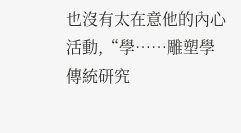也沒有太在意他的內心活動,“學……雕塑學傳統研究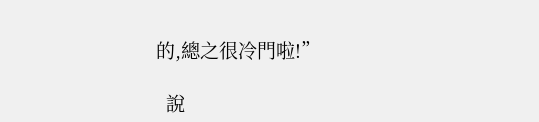的,總之很冷門啦!”

  說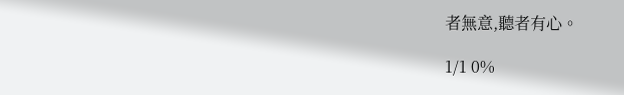者無意,聽者有心。

1/1 0%